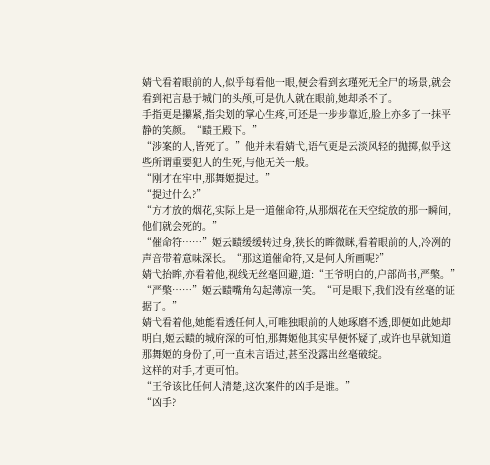婧弋看着眼前的人,似乎每看他一眼,便会看到玄瑾死无全尸的场景,就会看到祀言悬于城门的头颅,可是仇人就在眼前,她却杀不了。
手指更是攥紧,指尖划的掌心生疼,可还是一步步靠近,脸上亦多了一抹平静的笑颜。“赜王殿下。”
“涉案的人,皆死了。”他并未看婧弋,语气更是云淡风轻的抛掷,似乎这些所谓重要犯人的生死,与他无关一般。
“刚才在牢中,那舞姬提过。”
“提过什么?”
“方才放的烟花,实际上是一道催命符,从那烟花在天空绽放的那一瞬间,他们就会死的。”
“催命符……”姬云赜缓缓转过身,狭长的眸微眯,看着眼前的人,冷冽的声音带着意味深长。“那这道催命符,又是何人所画呢?”
婧弋抬眸,亦看着他,视线无丝毫回避,道:“王爷明白的,户部尚书,严檠。”
“严檠……”姬云赜嘴角勾起薄凉一笑。“可是眼下,我们没有丝毫的证据了。”
婧弋看着他,她能看透任何人,可唯独眼前的人她琢磨不透,即便如此她却明白,姬云赜的城府深的可怕,那舞姬他其实早便怀疑了,或许也早就知道那舞姬的身份了,可一直未言语过,甚至没露出丝毫破绽。
这样的对手,才更可怕。
“王爷该比任何人清楚,这次案件的凶手是谁。”
“凶手?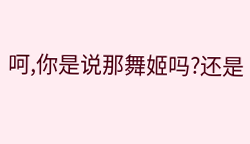呵,你是说那舞姬吗?还是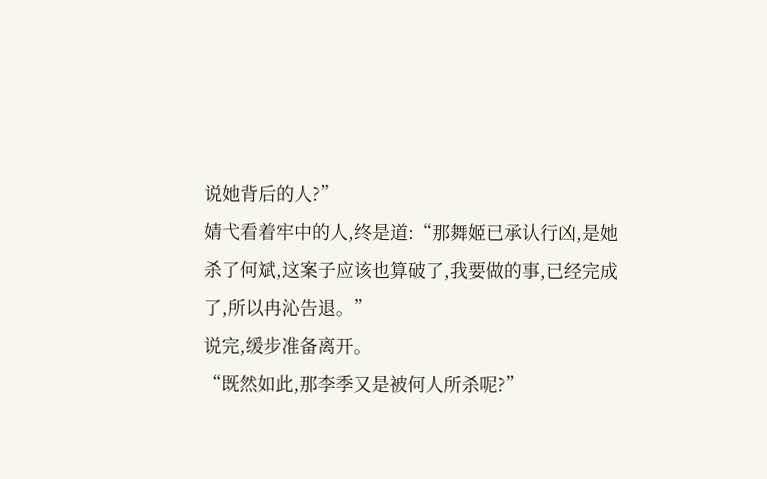说她背后的人?”
婧弋看着牢中的人,终是道:“那舞姬已承认行凶,是她杀了何斌,这案子应该也算破了,我要做的事,已经完成了,所以冉沁告退。”
说完,缓步准备离开。
“既然如此,那李季又是被何人所杀呢?”